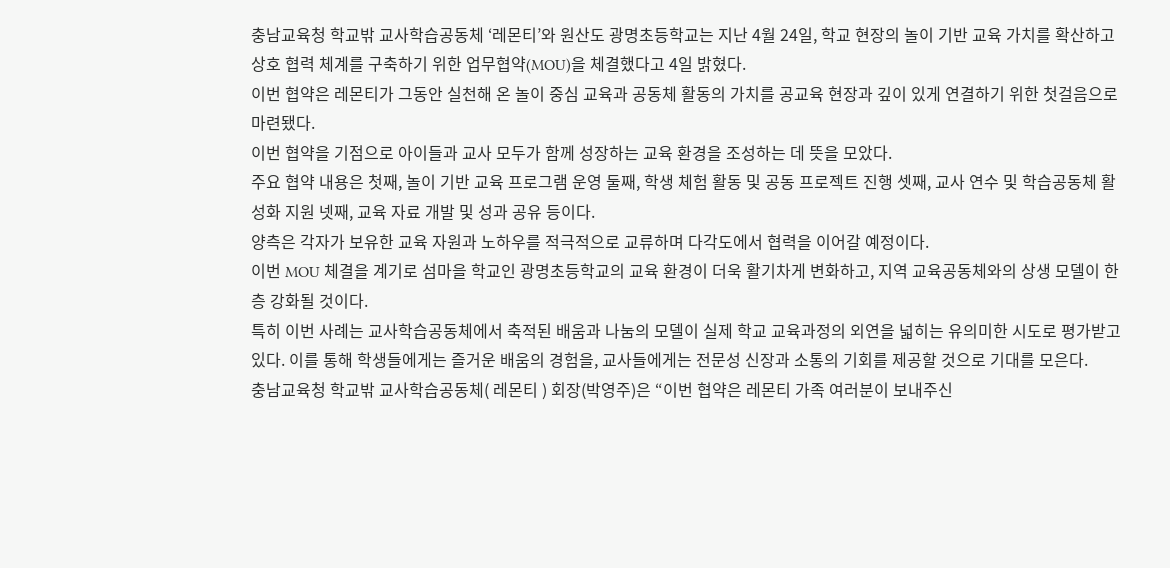충남교육청 학교밖 교사학습공동체 ‘레몬티’와 원산도 광명초등학교는 지난 4월 24일, 학교 현장의 놀이 기반 교육 가치를 확산하고 상호 협력 체계를 구축하기 위한 업무협약(MOU)을 체결했다고 4일 밝혔다.
이번 협약은 레몬티가 그동안 실천해 온 놀이 중심 교육과 공동체 활동의 가치를 공교육 현장과 깊이 있게 연결하기 위한 첫걸음으로 마련됐다.
이번 협약을 기점으로 아이들과 교사 모두가 함께 성장하는 교육 환경을 조성하는 데 뜻을 모았다.
주요 협약 내용은 첫째, 놀이 기반 교육 프로그램 운영 둘째, 학생 체험 활동 및 공동 프로젝트 진행 셋째, 교사 연수 및 학습공동체 활성화 지원 넷째, 교육 자료 개발 및 성과 공유 등이다.
양측은 각자가 보유한 교육 자원과 노하우를 적극적으로 교류하며 다각도에서 협력을 이어갈 예정이다.
이번 MOU 체결을 계기로 섬마을 학교인 광명초등학교의 교육 환경이 더욱 활기차게 변화하고, 지역 교육공동체와의 상생 모델이 한층 강화될 것이다.
특히 이번 사례는 교사학습공동체에서 축적된 배움과 나눔의 모델이 실제 학교 교육과정의 외연을 넓히는 유의미한 시도로 평가받고 있다. 이를 통해 학생들에게는 즐거운 배움의 경험을, 교사들에게는 전문성 신장과 소통의 기회를 제공할 것으로 기대를 모은다.
충남교육청 학교밖 교사학습공동체( 레몬티 ) 회장(박영주)은 “이번 협약은 레몬티 가족 여러분이 보내주신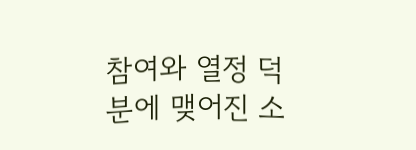참여와 열정 덕분에 맺어진 소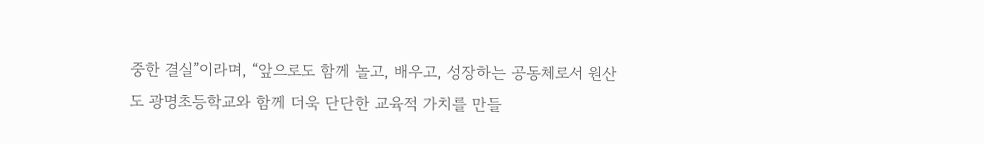중한 결실”이라며, “앞으로도 함께 놀고, 배우고, 성장하는 공동체로서 원산도 광명초등학교와 함께 더욱 단단한 교육적 가치를 만들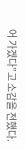어 가겠다”고 소감을 전했다.